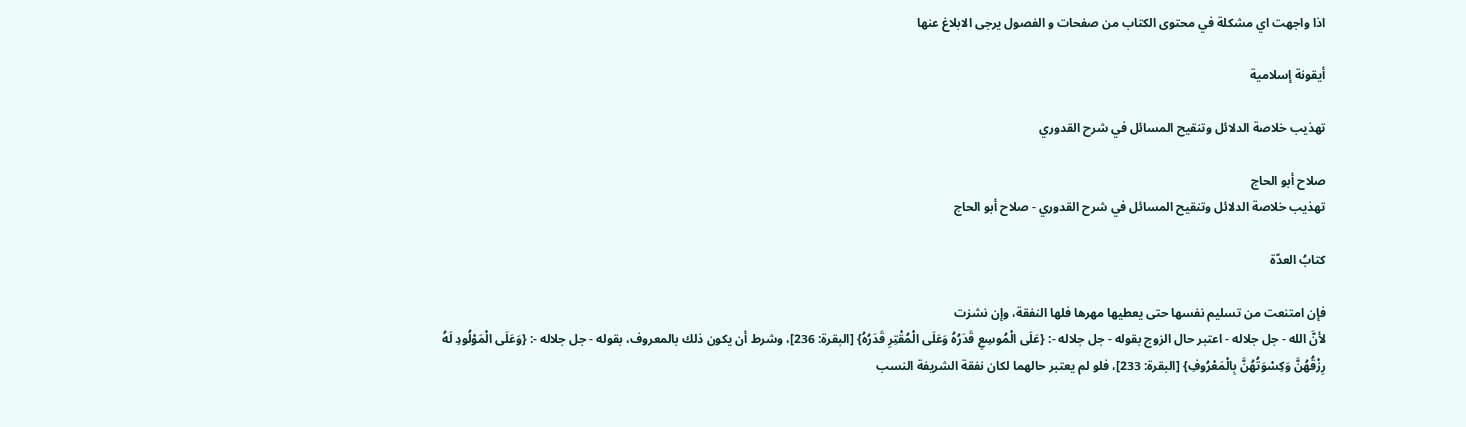اذا واجهت اي مشكلة في محتوى الكتاب من صفحات و الفصول يرجى الابلاغ عنها

أيقونة إسلامية

تهذيب خلاصة الدلائل وتنقيح المسائل في شرح القدوري

صلاح أبو الحاج
تهذيب خلاصة الدلائل وتنقيح المسائل في شرح القدوري - صلاح أبو الحاج

كتابُ العدّة

فإن امتنعت من تسليم نفسها حتى يعطيها مهرها فلها النفقة، وإن نشزت
لأنَّ الله - جل جلاله - اعتبر حال الزوج بقوله - جل جلاله -: {عَلَى الْمُوسِعِ قَدَرُهُ وَعَلَى الْمُقْتِرِ قَدَرُهُ} [البقرة: 236]، وشرط أن يكون ذلك بالمعروف، بقوله - جل جلاله -: {وَعَلَى الْمَوْلُودِ لَهُ رِزْقُهُنَّ وَكِسْوَتُهُنَّ بِالْمَعْرُوفِ} [البقرة: 233]، فلو لم يعتبر حالهما لكان نفقة الشريفة النسب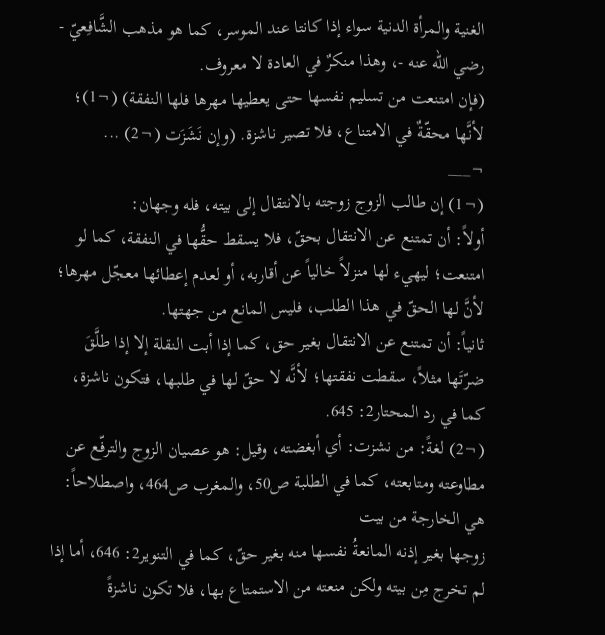الغنية والمرأة الدنية سواء إذا كانتا عند الموسر، كما هو مذهب الشَّافِعيّ - رضي الله عنه -، وهذا منكرٌ في العادة لا معروف.
(فإن امتنعت من تسليم نفسها حتى يعطيها مهرها فلها النفقة) (¬1)؛ لأنَّها محقّةٌ في الامتناع، فلا تصير ناشزة. (وإن نَشَزَت (¬2) ...
¬___
(¬1) إن طالب الزوج زوجته بالانتقال إلى بيته، فله وجهان:
أولاً: أن تمتنع عن الانتقال بحقّ، فلا يسقط حقُّها في النفقة، كما لو امتنعت؛ ليهيء لها منزلاً خالياً عن أقاربه، أو لعدم إعطائها معجّل مهرها؛ لأنَّ لها الحقّ في هذا الطلب، فليس المانع من جهتها.
ثانياً: أن تمتنع عن الانتقال بغير حق، كما إذا أبت النقلة إلا إذا طلَّقَ ضرّتَها مثلاً، سقطت نفقتها؛ لأنَّه لا حقّ لها في طلبها، فتكون ناشزة، كما في رد المحتار2: 645.
(¬2) لغةً: من نشزت: أي أبغضته، وقيل: هو عصيان الزوج والترفّع عن مطاوعته ومتابعته، كما في الطلبة ص50، والمغرب ص464، واصطلاحاً: هي الخارجة من بيت
زوجها بغير إذنه المانعةُ نفسها منه بغير حقّ، كما في التنوير2: 646، أما إذا لم تخرج مِن بيته ولكن منعته من الاستمتاع بها، فلا تكون ناشزةً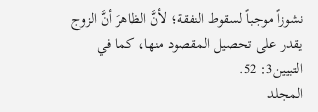نشوزاً موجباً لسقوط النفقة؛ لأنَّ الظاهرَ أنَّ الزوج يقدر على تحصيل المقصود منها، كما في التبيين3: 52.
المجلد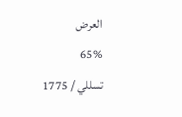العرض
65%
تسللي / 1775